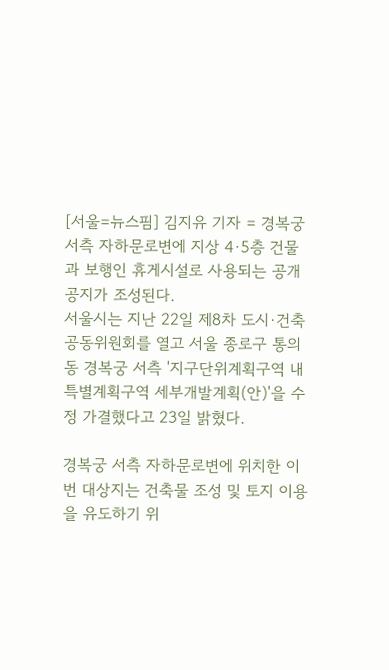[서울=뉴스핌] 김지유 기자 = 경복궁 서측 자하문로변에 지상 4·5층 건물과 보행인 휴게시설로 사용되는 공개공지가 조성된다.
서울시는 지난 22일 제8차 도시·건축공동위원회를 열고 서울 종로구 통의동 경복궁 서측 '지구단위계획구역 내 특별계획구역 세부개발계획(안)'을 수정 가결했다고 23일 밝혔다.

경복궁 서측 자하문로변에 위치한 이번 대상지는 건축물 조성 및 토지 이용을 유도하기 위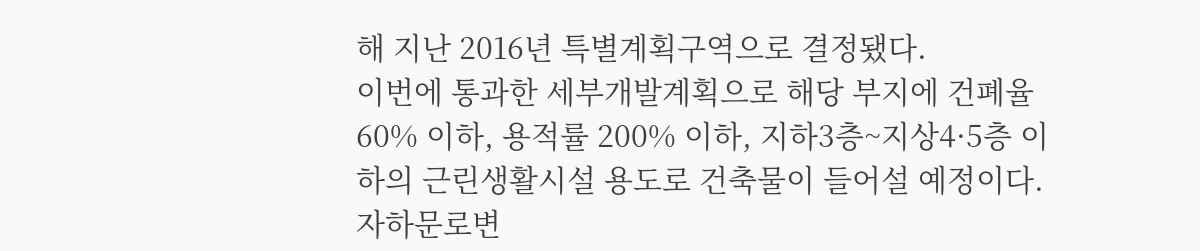해 지난 2016년 특별계획구역으로 결정됐다.
이번에 통과한 세부개발계획으로 해당 부지에 건폐율 60% 이하, 용적률 200% 이하, 지하3층~지상4·5층 이하의 근린생활시설 용도로 건축물이 들어설 예정이다. 자하문로변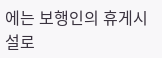에는 보행인의 휴게시설로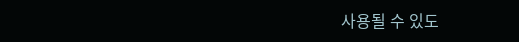사용될 수 있도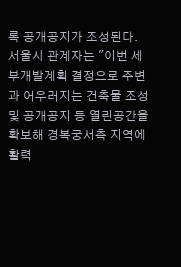록 공개공지가 조성된다.
서울시 관계자는 "이번 세부개발계획 결정으로 주변과 어우러지는 건축물 조성 및 공개공지 등 열린공간을 확보해 경복궁서측 지역에 활력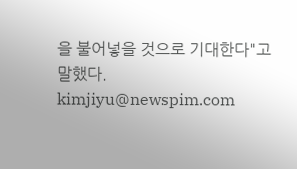을 불어넣을 것으로 기대한다"고 말했다.
kimjiyu@newspim.com